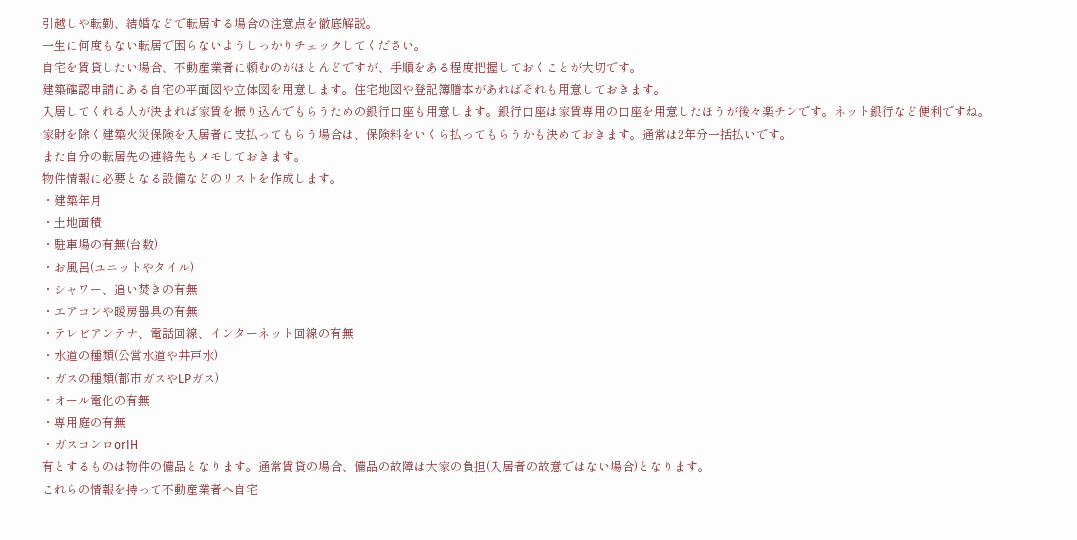引越しや転勤、結婚などで転居する場合の注意点を徹底解説。
一生に何度もない転居で困らないようしっかりチェックしてください。
自宅を賃貸したい場合、不動産業者に頼むのがほとんどですが、手順をある程度把握しておくことが大切です。
建築確認申請にある自宅の平面図や立体図を用意します。住宅地図や登記簿謄本があればそれも用意しておきます。
入居してくれる人が決まれば家賃を振り込んでもらうための銀行口座も用意します。銀行口座は家賃専用の口座を用意したほうが後々楽チンです。ネット銀行など便利ですね。
家財を除く建築火災保険を入居者に支払ってもらう場合は、保険料をいくら払ってもらうかも決めておきます。通常は2年分一括払いです。
また自分の転居先の連絡先もメモしておきます。
物件情報に必要となる設備などのリストを作成します。
・建築年月
・土地面積
・駐車場の有無(台数)
・お風呂(ユニットやタイル)
・シャワー、追い焚きの有無
・エアコンや暖房器具の有無
・テレビアンテナ、電話回線、インターネット回線の有無
・水道の種類(公営水道や井戸水)
・ガスの種類(都市ガスやLPガス)
・オール電化の有無
・専用庭の有無
・ガスコンロorIH
有とするものは物件の備品となります。通常賃貸の場合、備品の故障は大家の負担(入居者の故意ではない場合)となります。
これらの情報を持って不動産業者へ自宅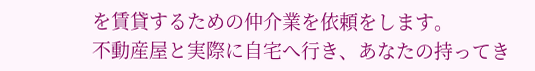を賃貸するための仲介業を依頼をします。
不動産屋と実際に自宅へ行き、あなたの持ってき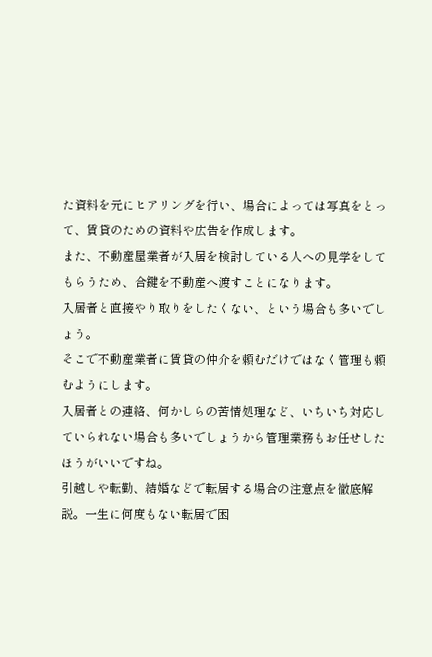た資料を元にヒアリングを行い、場合によっては写真をとって、賃貸のための資料や広告を作成します。
また、不動産屋業者が入居を検討している人への見学をしてもらうため、合鍵を不動産へ渡すことになります。
入居者と直接やり取りをしたくない、という場合も多いでしょう。
そこで不動産業者に賃貸の仲介を頼むだけではなく管理も頼むようにします。
入居者との連絡、何かしらの苦情処理など、いちいち対応していられない場合も多いでしょうから管理業務もお任せしたほうがいいですね。
引越しや転勤、結婚などで転居する場合の注意点を徹底解説。一生に何度もない転居で困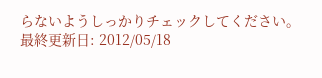らないようしっかりチェックしてください。
最終更新日: 2012/05/18